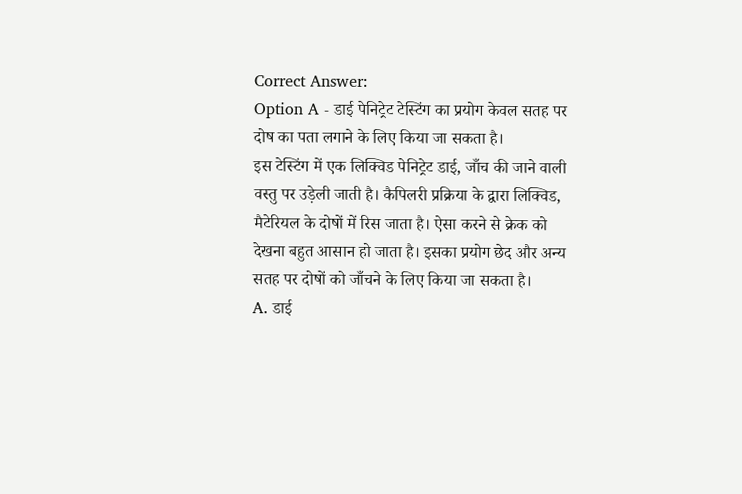Correct Answer:
Option A - डाई पेनिट्रेट टेस्टिंग का प्रयोग केवल सतह पर दोष का पता लगाने के लिए किया जा सकता है।
इस टेस्टिंग में एक लिक्विड पेनिट्रेट डाई, जाँच की जाने वाली वस्तु पर उड़ेली जाती है। कैपिलरी प्रक्रिया के द्वारा लिक्विड, मैटेरियल के दोषों में रिस जाता है। ऐसा करने से क्रेक को देखना बहुत आसान हो जाता है। इसका प्रयोग छेद और अन्य सतह पर दोषों को जाँचने के लिए किया जा सकता है।
A. डाई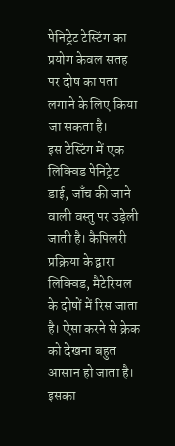पेनिट्रेट टेस्टिंग का प्रयोग केवल सतह पर दोष का पता लगाने के लिए किया जा सकता है।
इस टेस्टिंग में एक लिक्विड पेनिट्रेट डाई, जाँच की जाने वाली वस्तु पर उड़ेली जाती है। कैपिलरी प्रक्रिया के द्वारा लिक्विड, मैटेरियल के दोषों में रिस जाता है। ऐसा करने से क्रेक को देखना बहुत आसान हो जाता है। इसका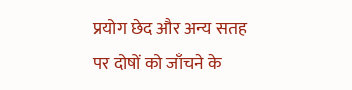प्रयोग छेद और अन्य सतह पर दोषों को जाँचने के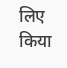लिए किया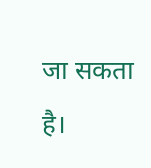जा सकता है।